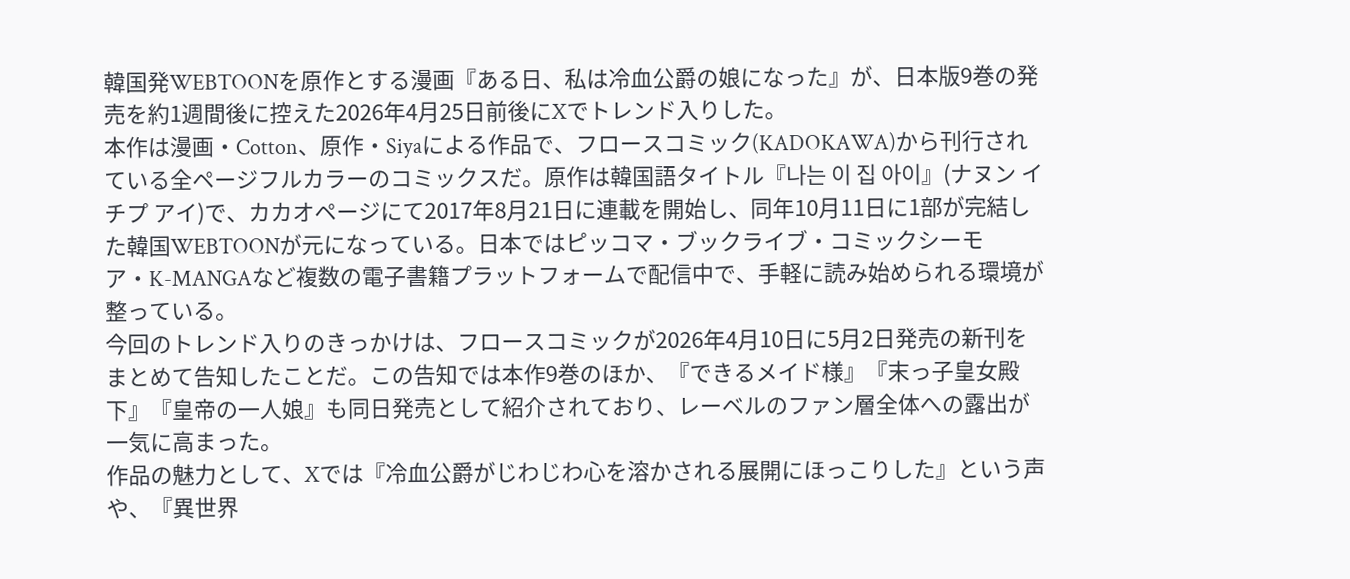韓国発WEBTOONを原作とする漫画『ある日、私は冷血公爵の娘になった』が、日本版9巻の発売を約1週間後に控えた2026年4月25日前後にXでトレンド入りした。
本作は漫画・Cotton、原作・Siyaによる作品で、フロースコミック(KADOKAWA)から刊行されている全ページフルカラーのコミックスだ。原作は韓国語タイトル『나는 이 집 아이』(ナヌン イ チプ アイ)で、カカオページにて2017年8月21日に連載を開始し、同年10月11日に1部が完結した韓国WEBTOONが元になっている。日本ではピッコマ・ブックライブ・コミックシーモア・K-MANGAなど複数の電子書籍プラットフォームで配信中で、手軽に読み始められる環境が整っている。
今回のトレンド入りのきっかけは、フロースコミックが2026年4月10日に5月2日発売の新刊をまとめて告知したことだ。この告知では本作9巻のほか、『できるメイド様』『末っ子皇女殿下』『皇帝の一人娘』も同日発売として紹介されており、レーベルのファン層全体への露出が一気に高まった。
作品の魅力として、Xでは『冷血公爵がじわじわ心を溶かされる展開にほっこりした』という声や、『異世界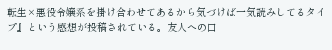転生×悪役令嬢系を掛け合わせてあるから気づけば一気読みしてるタイプ』という感想が投稿されている。友人への口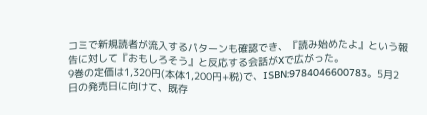コミで新規読者が流入するパターンも確認でき、『読み始めたよ』という報告に対して『おもしろそう』と反応する会話がXで広がった。
9巻の定価は1,320円(本体1,200円+税)で、ISBN:9784046600783。5月2日の発売日に向けて、既存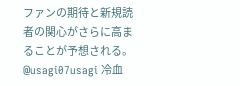ファンの期待と新規読者の関心がさらに高まることが予想される。
@usagi07usagi 冷血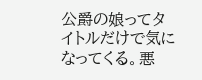公爵の娘ってタイトルだけで気になってくる。悪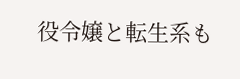役令嬢と転生系も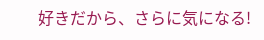好きだから、さらに気になる!